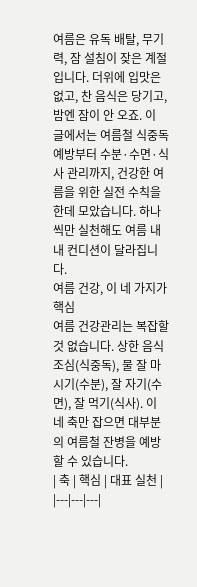여름은 유독 배탈, 무기력, 잠 설침이 잦은 계절입니다. 더위에 입맛은 없고, 찬 음식은 당기고, 밤엔 잠이 안 오죠. 이 글에서는 여름철 식중독 예방부터 수분·수면·식사 관리까지, 건강한 여름을 위한 실전 수칙을 한데 모았습니다. 하나씩만 실천해도 여름 내내 컨디션이 달라집니다.
여름 건강, 이 네 가지가 핵심
여름 건강관리는 복잡할 것 없습니다. 상한 음식 조심(식중독), 물 잘 마시기(수분), 잘 자기(수면), 잘 먹기(식사). 이 네 축만 잡으면 대부분의 여름철 잔병을 예방할 수 있습니다.
| 축 | 핵심 | 대표 실천 |
|---|---|---|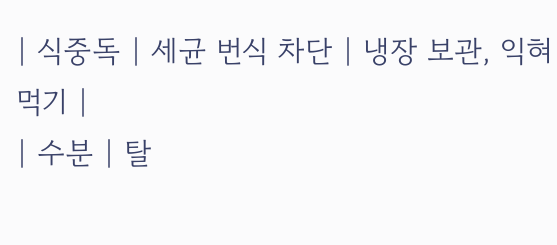| 식중독 | 세균 번식 차단 | 냉장 보관, 익혀 먹기 |
| 수분 | 탈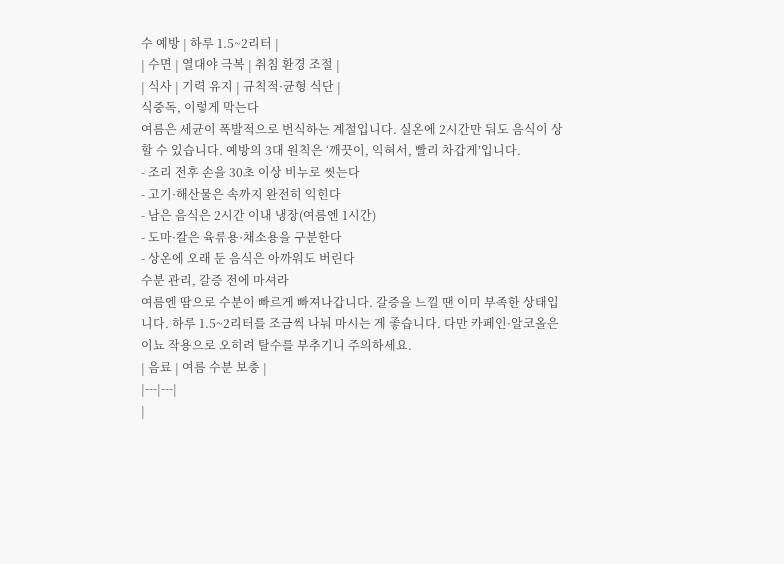수 예방 | 하루 1.5~2리터 |
| 수면 | 열대야 극복 | 취침 환경 조절 |
| 식사 | 기력 유지 | 규칙적·균형 식단 |
식중독, 이렇게 막는다
여름은 세균이 폭발적으로 번식하는 계절입니다. 실온에 2시간만 둬도 음식이 상할 수 있습니다. 예방의 3대 원칙은 ‘깨끗이, 익혀서, 빨리 차갑게’입니다.
- 조리 전후 손을 30초 이상 비누로 씻는다
- 고기·해산물은 속까지 완전히 익힌다
- 남은 음식은 2시간 이내 냉장(여름엔 1시간)
- 도마·칼은 육류용·채소용을 구분한다
- 상온에 오래 둔 음식은 아까워도 버린다
수분 관리, 갈증 전에 마셔라
여름엔 땀으로 수분이 빠르게 빠져나갑니다. 갈증을 느낄 땐 이미 부족한 상태입니다. 하루 1.5~2리터를 조금씩 나눠 마시는 게 좋습니다. 다만 카페인·알코올은 이뇨 작용으로 오히려 탈수를 부추기니 주의하세요.
| 음료 | 여름 수분 보충 |
|---|---|
|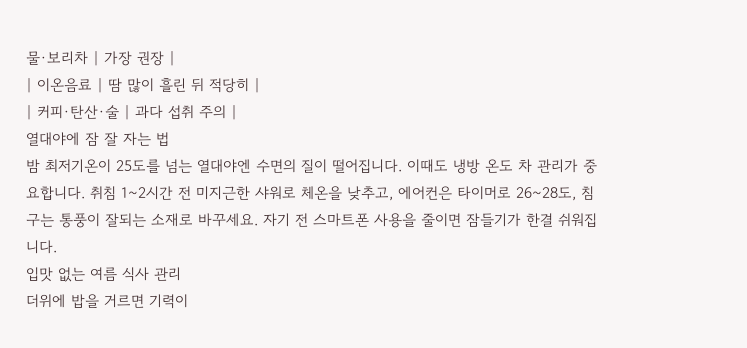물·보리차 | 가장 권장 |
| 이온음료 | 땀 많이 흘린 뒤 적당히 |
| 커피·탄산·술 | 과다 섭취 주의 |
열대야에 잠 잘 자는 법
밤 최저기온이 25도를 넘는 열대야엔 수면의 질이 떨어집니다. 이때도 냉방 온도 차 관리가 중요합니다. 취침 1~2시간 전 미지근한 샤워로 체온을 낮추고, 에어컨은 타이머로 26~28도, 침구는 통풍이 잘되는 소재로 바꾸세요. 자기 전 스마트폰 사용을 줄이면 잠들기가 한결 쉬워집니다.
입맛 없는 여름 식사 관리
더위에 밥을 거르면 기력이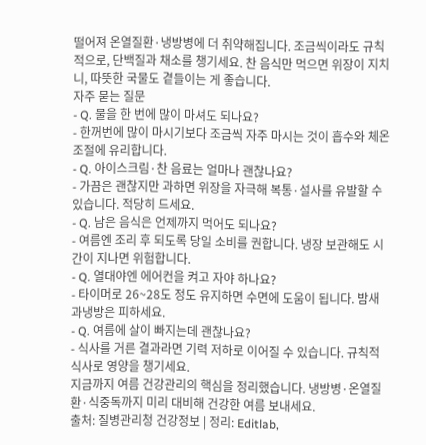떨어져 온열질환·냉방병에 더 취약해집니다. 조금씩이라도 규칙적으로, 단백질과 채소를 챙기세요. 찬 음식만 먹으면 위장이 지치니, 따뜻한 국물도 곁들이는 게 좋습니다.
자주 묻는 질문
- Q. 물을 한 번에 많이 마셔도 되나요?
- 한꺼번에 많이 마시기보다 조금씩 자주 마시는 것이 흡수와 체온 조절에 유리합니다.
- Q. 아이스크림·찬 음료는 얼마나 괜찮나요?
- 가끔은 괜찮지만 과하면 위장을 자극해 복통·설사를 유발할 수 있습니다. 적당히 드세요.
- Q. 남은 음식은 언제까지 먹어도 되나요?
- 여름엔 조리 후 되도록 당일 소비를 권합니다. 냉장 보관해도 시간이 지나면 위험합니다.
- Q. 열대야엔 에어컨을 켜고 자야 하나요?
- 타이머로 26~28도 정도 유지하면 수면에 도움이 됩니다. 밤새 과냉방은 피하세요.
- Q. 여름에 살이 빠지는데 괜찮나요?
- 식사를 거른 결과라면 기력 저하로 이어질 수 있습니다. 규칙적 식사로 영양을 챙기세요.
지금까지 여름 건강관리의 핵심을 정리했습니다. 냉방병·온열질환·식중독까지 미리 대비해 건강한 여름 보내세요.
출처: 질병관리청 건강정보 | 정리: Editlab,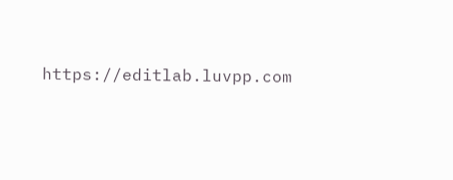https://editlab.luvpp.com